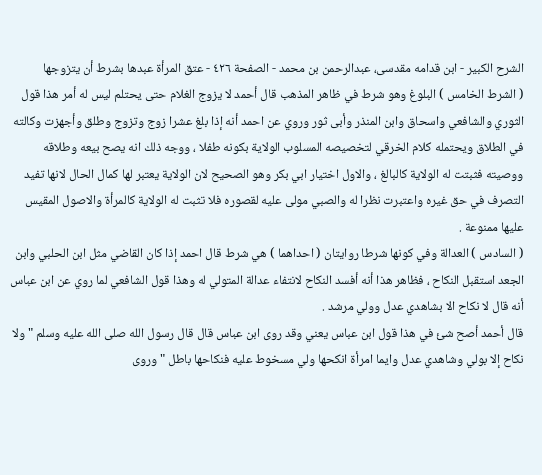الشرح الکبير - ابن قدامه مقدسی، عبدالرحمن بن محمد - الصفحة ٤٢٦ - عتق المرأة عبدها بشرط أن يتزوجها
( الشرط الخامس ) البلوغ وهو شرط في ظاهر المذهب قال أحمد لا يزوج الغلام حتى يحتلم ليس له أمر هذا قول الثوري والشافعي واسحاق وابن المنذر وأبى ثور وروي عن احمد أنه إذا بلغ عشرا زوج وتزوج وطلق وأجهزت وكالته في الطلاق ويحتمله كلام الخرقي لتخصيصه المسلوب الولاية بكونه طفلا ، ووجه ذلك انه يصح بيعه وطلاقه ووصيته فثبتت له الولاية كالبالغ ، والاول اختيار ابي بكر وهو الصحيح لان الولاية يعتبر لها كمال الحال لانها تفيد التصرف في حق غيره واعتبرت نظرا له والصبي مولى عليه لقصوره فلا تثبت له الولاية كالمرأة والاصول المقيس عليها ممنوعة .
( السادس ) العدالة وفي كونها شرطا روايتان ( احداهما ) هي شرط قال احمد إذا كان القاضي مثل ابن الحلبي وابن الجعد استقبل النكاح ، فظاهر هذا أنه أفسد النكاح لانتفاء عدالة المتولي له وهذا قول الشافعي لما روي عن ابن عباس أنه قال لا نكاح الا بشاهدي عدل وولي مرشد .
قال أحمد أصح شئ في هذا قول ابن عباس يعني وقد روى ابن عباس قال قال رسول الله صلى الله عليه وسلم " ولا نكاح إلا بولي وشاهدي عدل وايما امرأة انكحها ولي مسخوط عليه فنكاحها باطل " وروى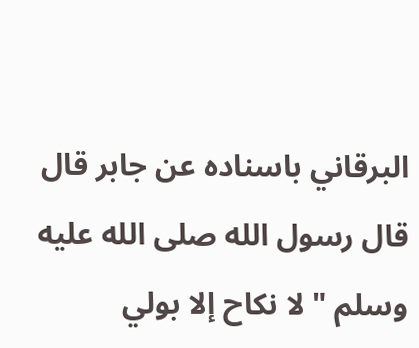البرقاني باسناده عن جابر قال قال رسول الله صلى الله عليه وسلم " لا نكاح إلا بولي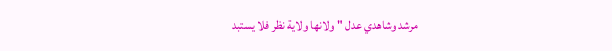مرشد وشاهدي عدل " ولانها ولاية نظر فلا يستبد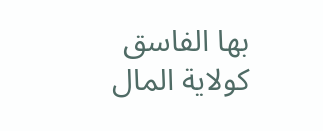بها الفاسق كولاية المال